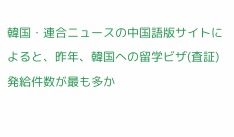韓国・連合ニュースの中国語版サイトによると、昨年、韓国への留学ビザ(査証)発給件数が最も多か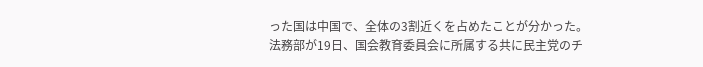った国は中国で、全体の3割近くを占めたことが分かった。
法務部が19日、国会教育委員会に所属する共に民主党のチ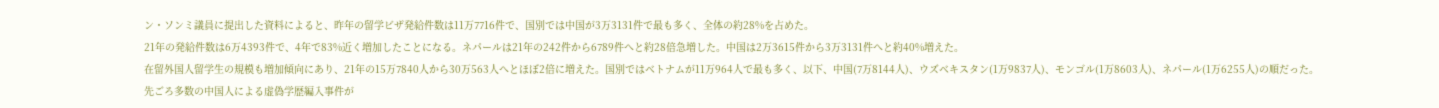ン・ソンミ議員に提出した資料によると、昨年の留学ビザ発給件数は11万7716件で、国別では中国が3万3131件で最も多く、全体の約28%を占めた。
21年の発給件数は6万4393件で、4年で83%近く増加したことになる。ネパールは21年の242件から6789件へと約28倍急増した。中国は2万3615件から3万3131件へと約40%増えた。
在留外国人留学生の規模も増加傾向にあり、21年の15万7840人から30万563人へとほぼ2倍に増えた。国別ではベトナムが11万964人で最も多く、以下、中国(7万8144人)、ウズベキスタン(1万9837人)、モンゴル(1万8603人)、ネパール(1万6255人)の順だった。
先ごろ多数の中国人による虚偽学歴編入事件が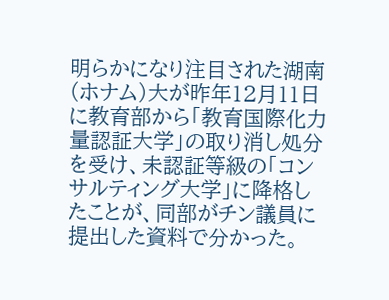明らかになり注目された湖南(ホナム)大が昨年12月11日に教育部から「教育国際化力量認証大学」の取り消し処分を受け、未認証等級の「コンサルティング大学」に降格したことが、同部がチン議員に提出した資料で分かった。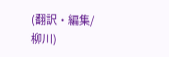(翻訳・編集/柳川)